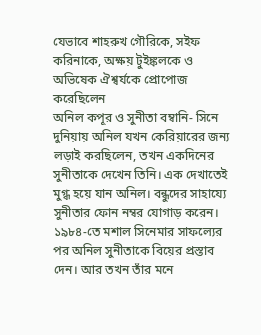যেভাবে শাহরুখ গৌরিকে, সইফ করিনাকে, অক্ষয় টুইঙ্কলকে ও অভিষেক ঐশ্বর্যকে প্রোপোজ করেছিলেন
অনিল কপূর ও সুনীতা বম্বানি- সিনে দুনিয়ায় অনিল যখন কেরিয়ারের জন্য লড়াই করছিলেন, তখন একদিনের সুনীতাকে দেখেন তিনি। এক দেখাতেই মুগ্ধ হয়ে যান অনিল। বন্ধুদের সাহায্যে সুনীতার ফোন নম্বর যোগাড় করেন। ১৯৮৪-তে মশাল সিনেমার সাফল্যের পর অনিল সুনীতাকে বিয়ের প্রস্তাব দেন। আর তখন তাঁর মনে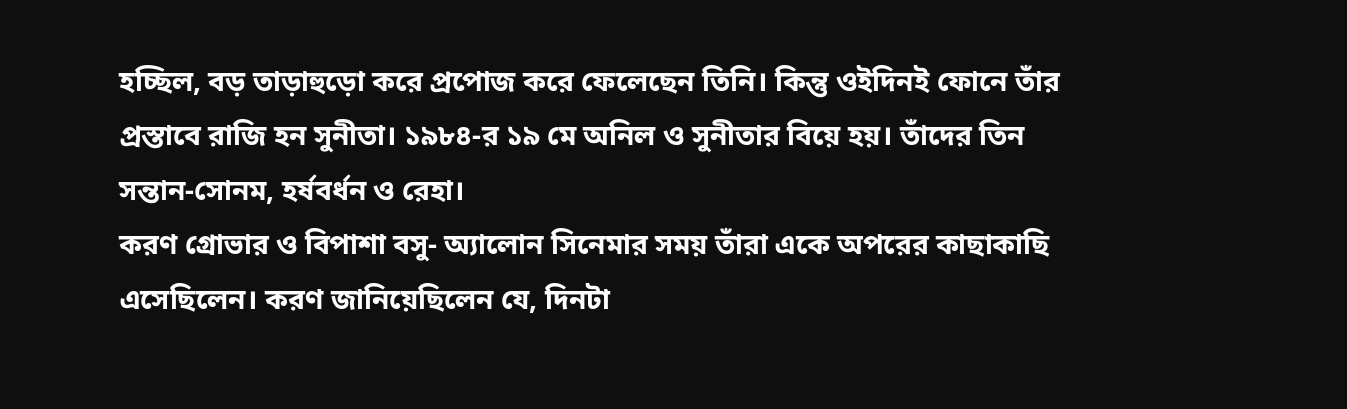হচ্ছিল, বড় তাড়াহুড়ো করে প্রপোজ করে ফেলেছেন তিনি। কিন্তু ওইদিনই ফোনে তাঁর প্রস্তাবে রাজি হন সুনীতা। ১৯৮৪-র ১৯ মে অনিল ও সুনীতার বিয়ে হয়। তাঁদের তিন সন্তান-সোনম, হর্ষবর্ধন ও রেহা।
করণ গ্রোভার ও বিপাশা বসু- অ্যালোন সিনেমার সময় তাঁরা একে অপরের কাছাকাছি এসেছিলেন। করণ জানিয়েছিলেন যে, দিনটা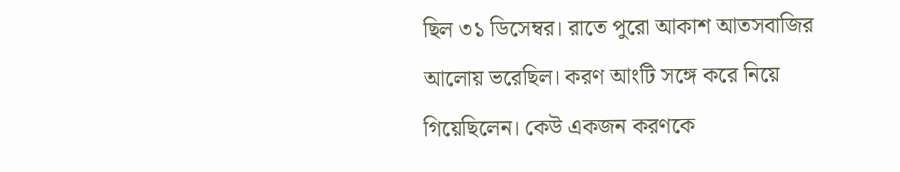ছিল ৩১ ডিসেম্বর। রাতে পুরো আকাশ আতসবাজির আলোয় ভরেছিল। করণ আংটি সঙ্গে করে নিয়ে গিয়েছিলেন। কেউ একজন করণকে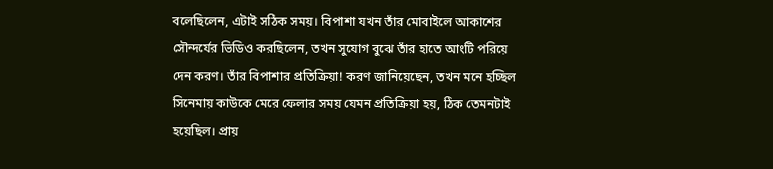বলেছিলেন, এটাই সঠিক সময়। বিপাশা যখন তাঁর মোবাইলে আকাশের সৌন্দর্যের ভিডিও করছিলেন, তখন সুযোগ বুঝে তাঁর হাতে আংটি পরিয়ে দেন করণ। তাঁর বিপাশার প্রতিক্রিয়া! করণ জানিয়েছেন, তখন মনে হচ্ছিল সিনেমায় কাউকে মেরে ফেলার সময় যেমন প্রতিক্রিয়া হয়, ঠিক তেমনটাই হয়েছিল। প্রায়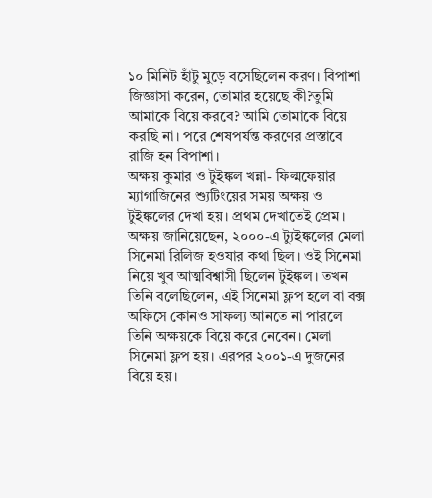১০ মিনিট হাঁটু মুড়ে বসেছিলেন করণ। বিপাশা জিজ্ঞাসা করেন, তোমার হয়েছে কী?তুমি আমাকে বিয়ে করবে? আমি তোমাকে বিয়ে করছি না। পরে শেষপর্যন্ত করণের প্রস্তাবে রাজি হন বিপাশা।
অক্ষয় কুমার ও টুইঙ্কল খন্না- ফিল্মফেয়ার ম্যাগাজিনের শ্যুটিংয়ের সময় অক্ষয় ও টুইঙ্কলের দেখা হয়। প্রথম দেখাতেই প্রেম। অক্ষয় জানিয়েছেন, ২০০০-এ ট্যুইঙ্কলের মেলা সিনেমা রিলিজ হওযার কথা ছিল। ওই সিনেমা নিয়ে খুব আত্মবিশ্বাসী ছিলেন টুইঙ্কল। তখন তিনি বলেছিলেন, এই সিনেমা ফ্লপ হলে বা বক্স অফিসে কোনও সাফল্য আনতে না পারলে তিনি অক্ষয়কে বিয়ে করে নেবেন। মেলা সিনেমা ফ্লপ হয়। এরপর ২০০১-এ দুজনের বিয়ে হয়।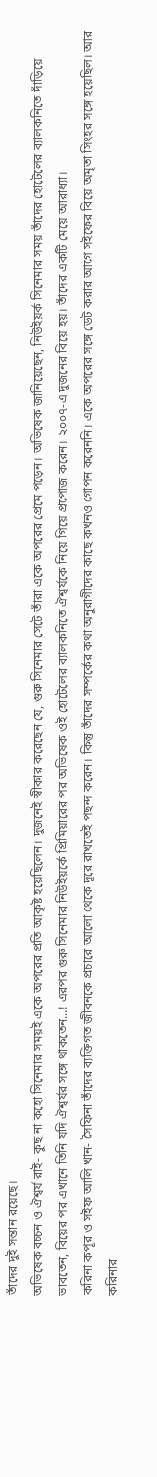তাঁদের দুই সন্তান রয়েছে।
অভিষেক বচ্চন ও ঐশ্বর্য রাই- কুছ না কহো সিনেমার সময়ই একে অপরের প্রতি আকৃষ্ট হয়েছিলেন। দুজনেই স্বীকার করেছেন যে, গুরু সিনেমার সেটে তাঁরা একে অপরের প্রেমে পড়েন। অভিষেক জানিয়েছেন, নিউইয়র্ক সিনেমার সময় তাঁদের হোটেলের ব্যালকনিতে দাঁড়িয়ে ভাবতেন, বিয়ের পর এখানে তিনি যদি ঐশ্বর্যর সঙ্গে থাকতেন...! এরপর গুরু সিনেমার নিউইয়র্কে প্রিমিয়ারের পর অভিষেক ওই হোটেলের ব্যালকনিতে ঐশ্বর্যকে নিয়ে গিয়ে প্রপোজ করেন। ২০০৭-এ দুজনের বিয়ে হয়। তাঁদের একটি মেয়ে আরাধ্যা।
করিনা কপূর ও সইফ আলি খান- সৈফিনা তাঁদের ব্যক্তিগত জীবনকে প্রচারে আলো থেকে দূরে রাখতেই পছন্দ করেন। কিন্তু তাঁদের সম্পর্কের কথা অনুরাগীদের কাছে কখনও গোপন করেননি। একে অপরের সঙ্গে ডেট করার আগে সইফের বিয়ে অমৃতা সিংহর সঙ্গে হয়েছিল। আর করিনার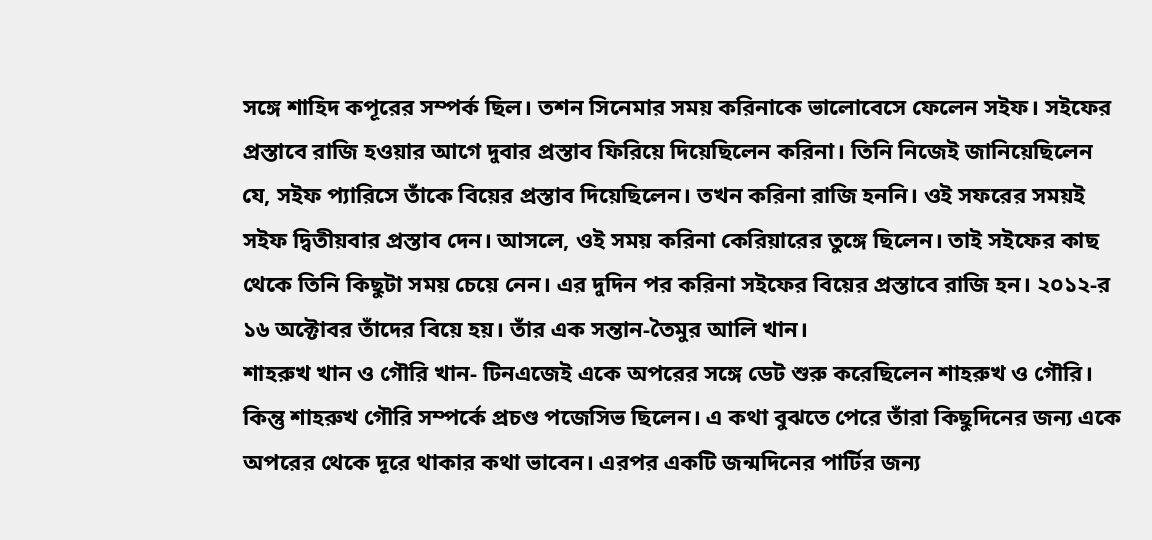সঙ্গে শাহিদ কপূরের সম্পর্ক ছিল। তশন সিনেমার সময় করিনাকে ভালোবেসে ফেলেন সইফ। সইফের প্রস্তাবে রাজি হওয়ার আগে দুবার প্রস্তাব ফিরিয়ে দিয়েছিলেন করিনা। তিনি নিজেই জানিয়েছিলেন যে, সইফ প্যারিসে তাঁকে বিয়ের প্রস্তাব দিয়েছিলেন। তখন করিনা রাজি হননি। ওই সফরের সময়ই সইফ দ্বিতীয়বার প্রস্তাব দেন। আসলে, ওই সময় করিনা কেরিয়ারের তুঙ্গে ছিলেন। তাই সইফের কাছ থেকে তিনি কিছুটা সময় চেয়ে নেন। এর দুদিন পর করিনা সইফের বিয়ের প্রস্তাবে রাজি হন। ২০১২-র ১৬ অক্টোবর তাঁদের বিয়ে হয়। তাঁর এক সন্তান-তৈমুর আলি খান।
শাহরুখ খান ও গৌরি খান- টিনএজেই একে অপরের সঙ্গে ডেট শুরু করেছিলেন শাহরুখ ও গৌরি। কিন্তু শাহরুখ গৌরি সম্পর্কে প্রচণ্ড পজেসিভ ছিলেন। এ কথা বুঝতে পেরে তাঁরা কিছুদিনের জন্য একে অপরের থেকে দূরে থাকার কথা ভাবেন। এরপর একটি জন্মদিনের পার্টির জন্য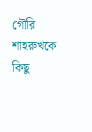গৌরি শাহরুখকে কিছু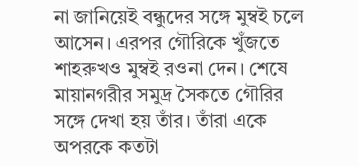না জানিয়েই বন্ধুদের সঙ্গে মুম্বই চলে আসেন। এরপর গৌরিকে খুঁজতে শাহরুখও মুম্বই রওনা দেন। শেষে মায়ানগরীর সমুদ্র সৈকতে গৌরির সঙ্গে দেখা হয় তাঁর। তাঁরা একে অপরকে কতটা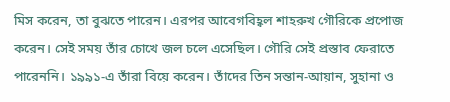মিস করেন, তা বুঝতে পারেন। এরপর আবেগবিহ্বল শাহরুখ গৌরিকে প্রপোজ করেন। সেই সময় তাঁর চোখে জল চলে এসেছিল। গৌরি সেই প্রস্তাব ফেরাতে পারেননি। ১৯৯১-এ তাঁরা বিয়ে করেন। তাঁদের তিন সন্তান-আয়ান, সুহানা ও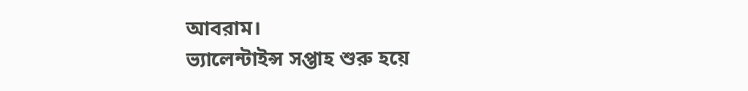আবরাম।
ভ্যালেন্টাইন্স সপ্তাহ শুরু হয়ে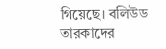গিয়েছে। বলিউড তারকাদের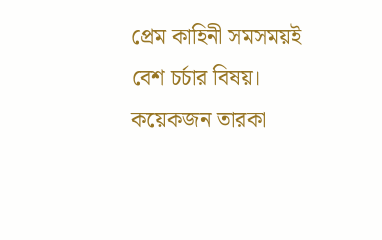প্রেম কাহিনী সমসময়ই বেশ চর্চার বিষয়। কয়েকজন তারকা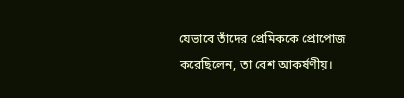যেভাবে তাঁদের প্রেমিককে প্রোপোজ করেছিলেন, তা বেশ আকর্ষণীয়।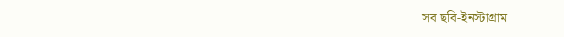সব ছবি-ইনস্টাগ্রাম